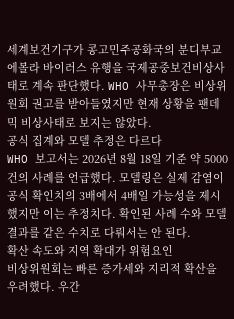세계보건기구가 콩고민주공화국의 분디부교 에볼라 바이러스 유행을 국제공중보건비상사태로 계속 판단했다. WHO 사무총장은 비상위원회 권고를 받아들였지만 현재 상황을 팬데믹 비상사태로 보지는 않았다.
공식 집계와 모델 추정은 다르다
WHO 보고서는 2026년 8월 18일 기준 약 5000건의 사례를 언급했다. 모델링은 실제 감염이 공식 확인치의 3배에서 4배일 가능성을 제시했지만 이는 추정치다. 확인된 사례 수와 모델 결과를 같은 수치로 다뤄서는 안 된다.
확산 속도와 지역 확대가 위험요인
비상위원회는 빠른 증가세와 지리적 확산을 우려했다. 우간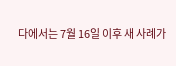다에서는 7월 16일 이후 새 사례가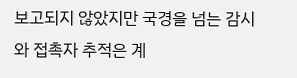보고되지 않았지만 국경을 넘는 감시와 접촉자 추적은 계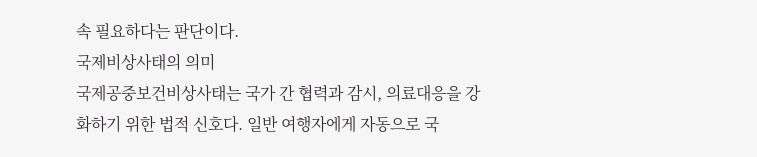속 필요하다는 판단이다.
국제비상사태의 의미
국제공중보건비상사태는 국가 간 협력과 감시, 의료대응을 강화하기 위한 법적 신호다. 일반 여행자에게 자동으로 국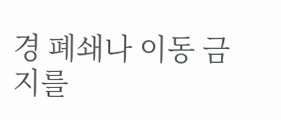경 폐쇄나 이동 금지를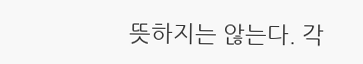뜻하지는 않는다. 각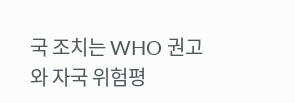국 조치는 WHO 권고와 자국 위험평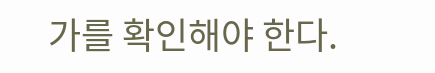가를 확인해야 한다.